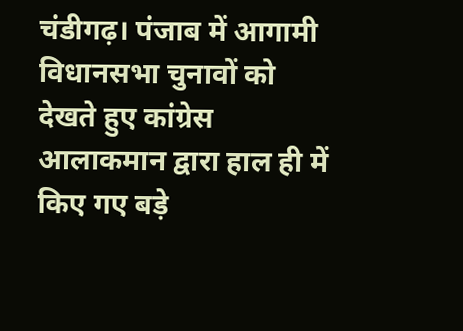चंडीगढ़। पंजाब में आगामी विधानसभा चुनावों को देखते हुए कांग्रेस आलाकमान द्वारा हाल ही में किए गए बड़े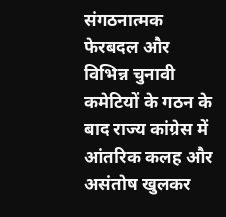संगठनात्मक फेरबदल और विभिन्न चुनावी कमेटियों के गठन के बाद राज्य कांग्रेस में आंतरिक कलह और असंतोष खुलकर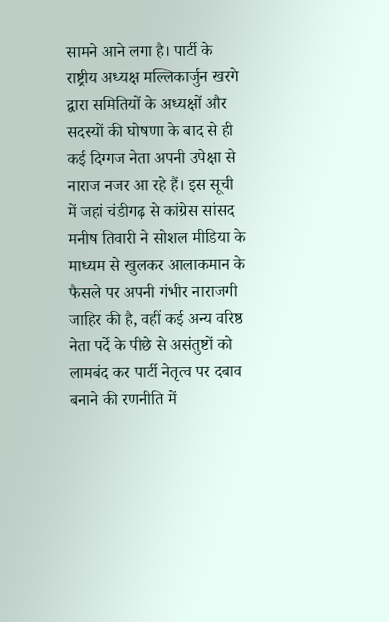सामने आने लगा है। पार्टी के राष्ट्रीय अध्यक्ष मल्लिकार्जुन खरगे द्वारा समितियों के अध्यक्षों और सदस्यों की घोषणा के बाद से ही कई दिग्गज नेता अपनी उपेक्षा से नाराज नजर आ रहे हैं। इस सूची में जहां चंडीगढ़ से कांग्रेस सांसद मनीष तिवारी ने सोशल मीडिया के माध्यम से खुलकर आलाकमान के फैसले पर अपनी गंभीर नाराजगी जाहिर की है, वहीं कई अन्य वरिष्ठ नेता पर्दे के पीछे से असंतुष्टों को लामबंद कर पार्टी नेतृत्व पर दबाव बनाने की रणनीति में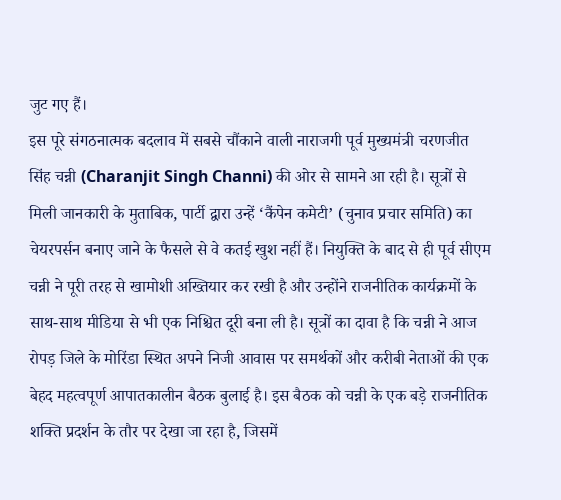जुट गए हैं।
इस पूरे संगठनात्मक बदलाव में सबसे चौंकाने वाली नाराजगी पूर्व मुख्यमंत्री चरणजीत सिंह चन्नी (Charanjit Singh Channi) की ओर से सामने आ रही है। सूत्रों से मिली जानकारी के मुताबिक, पार्टी द्वारा उन्हें ‘कैंपेन कमेटी’ (चुनाव प्रचार समिति) का चेयरपर्सन बनाए जाने के फैसले से वे कतई खुश नहीं हैं। नियुक्ति के बाद से ही पूर्व सीएम चन्नी ने पूरी तरह से खामोशी अख्तियार कर रखी है और उन्होंने राजनीतिक कार्यक्रमों के साथ-साथ मीडिया से भी एक निश्चित दूरी बना ली है। सूत्रों का दावा है कि चन्नी ने आज रोपड़ जिले के मोरिंडा स्थित अपने निजी आवास पर समर्थकों और करीबी नेताओं की एक बेहद महत्वपूर्ण आपातकालीन बैठक बुलाई है। इस बैठक को चन्नी के एक बड़े राजनीतिक शक्ति प्रदर्शन के तौर पर देखा जा रहा है, जिसमें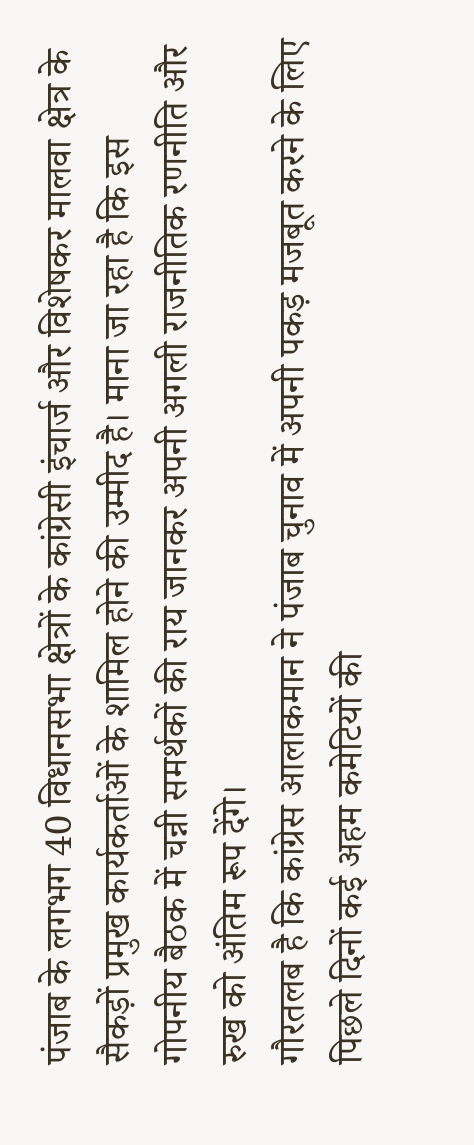पंजाब के लगभग 40 विधानसभा क्षेत्रों के कांग्रेसी इंचार्ज और विशेषकर मालवा क्षेत्र के सैकड़ों प्रमुख कार्यकर्ताओं के शामिल होने की उम्मीद है। माना जा रहा है कि इस गोपनीय बैठक में चन्नी समर्थकों की राय जानकर अपनी अगली राजनीतिक रणनीति और रुख को अंतिम रूप देंगे।
गौरतलब है कि कांग्रेस आलाकमान ने पंजाब चुनाव में अपनी पकड़ मजबूत करने के लिए पिछले दिनों कई अहम कमेटियों की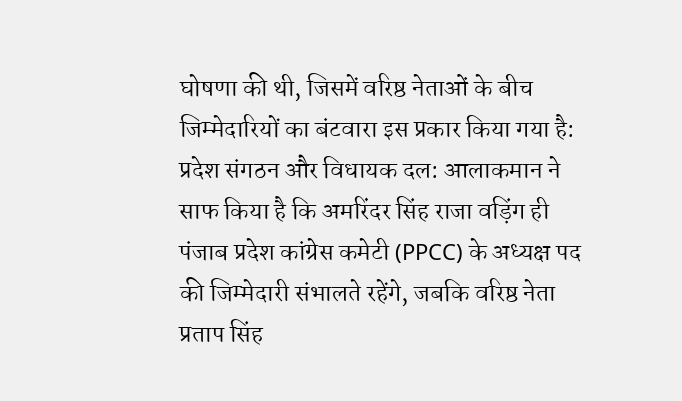घोषणा की थी, जिसमें वरिष्ठ नेताओं के बीच जिम्मेदारियों का बंटवारा इस प्रकार किया गया है:
प्रदेश संगठन और विधायक दल: आलाकमान ने साफ किया है कि अमरिंदर सिंह राजा वड़िंग ही पंजाब प्रदेश कांग्रेस कमेटी (PPCC) के अध्यक्ष पद की जिम्मेदारी संभालते रहेंगे, जबकि वरिष्ठ नेता प्रताप सिंह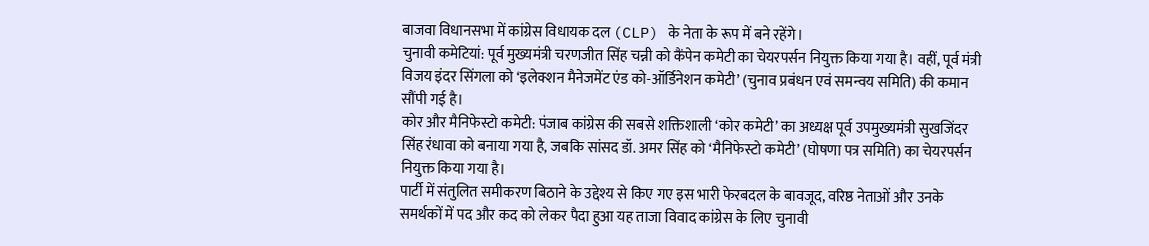बाजवा विधानसभा में कांग्रेस विधायक दल (CLP) के नेता के रूप में बने रहेंगे।
चुनावी कमेटियां: पूर्व मुख्यमंत्री चरणजीत सिंह चन्नी को कैंपेन कमेटी का चेयरपर्सन नियुक्त किया गया है। वहीं, पूर्व मंत्री विजय इंदर सिंगला को ‘इलेक्शन मैनेजमेंट एंड को-ऑर्डिनेशन कमेटी’ (चुनाव प्रबंधन एवं समन्वय समिति) की कमान सौंपी गई है।
कोर और मैनिफेस्टो कमेटी: पंजाब कांग्रेस की सबसे शक्तिशाली ‘कोर कमेटी’ का अध्यक्ष पूर्व उपमुख्यमंत्री सुखजिंदर सिंह रंधावा को बनाया गया है, जबकि सांसद डॉ. अमर सिंह को ‘मैनिफेस्टो कमेटी’ (घोषणा पत्र समिति) का चेयरपर्सन नियुक्त किया गया है।
पार्टी में संतुलित समीकरण बिठाने के उद्देश्य से किए गए इस भारी फेरबदल के बावजूद, वरिष्ठ नेताओं और उनके समर्थकों में पद और कद को लेकर पैदा हुआ यह ताजा विवाद कांग्रेस के लिए चुनावी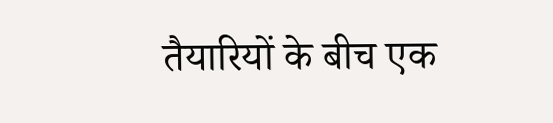तैयारियों के बीच एक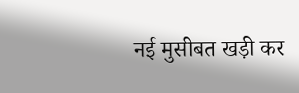नई मुसीबत खड़ी कर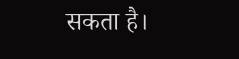सकता है।